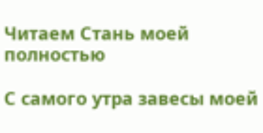Читаем Стань моей полностью

С самого утра завесы моей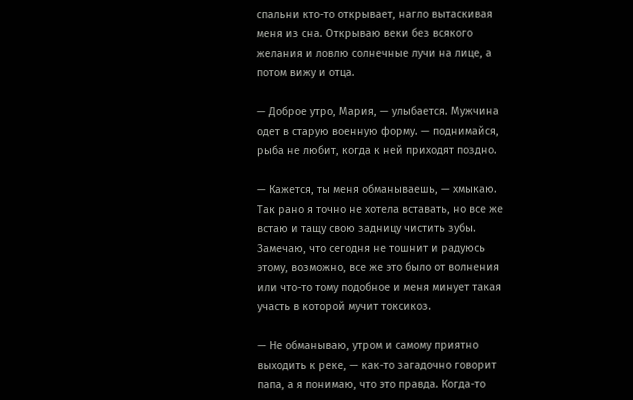спальни кто-то открывает, нагло вытаскивая меня из сна. Открываю веки без всякого желания и ловлю солнечные лучи на лице, а потом вижу и отца.

— Доброе утро, Мария, — улыбается. Мужчина одет в старую военную форму. — поднимайся, рыба не любит, когда к ней приходят поздно.

— Кажется, ты меня обманываешь, — хмыкаю. Так рано я точно не хотела вставать, но все же встаю и тащу свою задницу чистить зубы. Замечаю, что сегодня не тошнит и радуюсь этому, возможно, все же это было от волнения или что-то тому подобное и меня минует такая участь в которой мучит токсикоз.

— Не обманываю, утром и самому приятно выходить к реке, — как-то загадочно говорит папа, а я понимаю, что это правда. Когда-то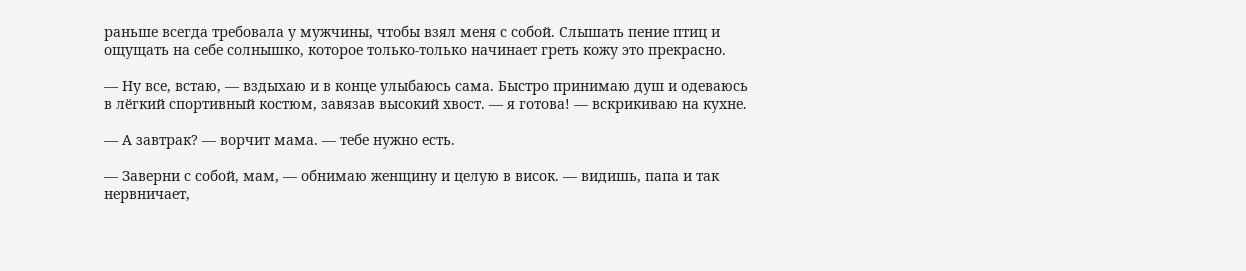раньше всегда требовала у мужчины, чтобы взял меня с собой. Слышать пение птиц и ощущать на себе солнышко, которое только-только начинает греть кожу это прекрасно.

— Ну все, встаю, — вздыхаю и в конце улыбаюсь сама. Быстро принимаю душ и одеваюсь в лёгкий спортивный костюм, завязав высокий хвост. — я готова! — вскрикиваю на кухне.

— А завтрак? — ворчит мама. — тебе нужно есть.

— Заверни с собой, мам, — обнимаю женщину и целую в висок. — видишь, папа и так нервничает,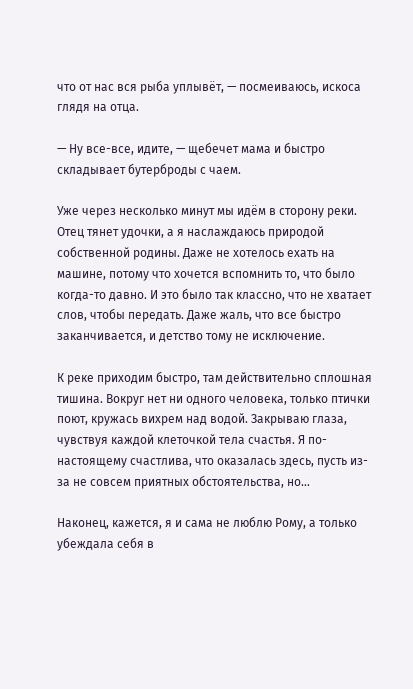что от нас вся рыба уплывёт, — посмеиваюсь, искоса глядя на отца.

— Ну все-все, идите, — щебечет мама и быстро складывает бутерброды с чаем.

Уже через несколько минут мы идём в сторону реки. Отец тянет удочки, а я наслаждаюсь природой собственной родины. Даже не хотелось ехать на машине, потому что хочется вспомнить то, что было когда-то давно. И это было так классно, что не хватает слов, чтобы передать. Даже жаль, что все быстро заканчивается, и детство тому не исключение.

К реке приходим быстро, там действительно сплошная тишина. Вокруг нет ни одного человека, только птички поют, кружась вихрем над водой. Закрываю глаза, чувствуя каждой клеточкой тела счастья. Я по-настоящему счастлива, что оказалась здесь, пусть из-за не совсем приятных обстоятельства, но…

Наконец, кажется, я и сама не люблю Рому, а только убеждала себя в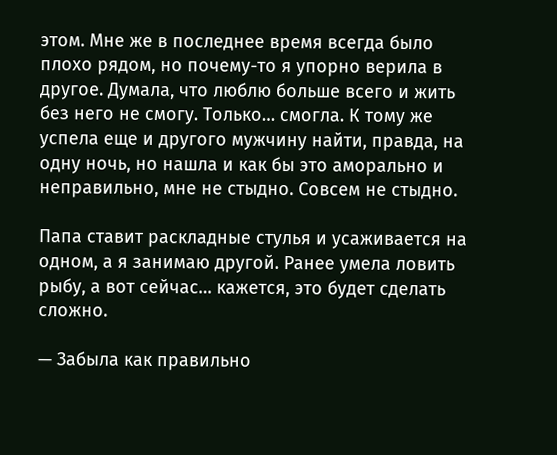этом. Мне же в последнее время всегда было плохо рядом, но почему-то я упорно верила в другое. Думала, что люблю больше всего и жить без него не смогу. Только… смогла. К тому же успела еще и другого мужчину найти, правда, на одну ночь, но нашла и как бы это аморально и неправильно, мне не стыдно. Совсем не стыдно.

Папа ставит раскладные стулья и усаживается на одном, а я занимаю другой. Ранее умела ловить рыбу, а вот сейчас… кажется, это будет сделать сложно.

— Забыла как правильно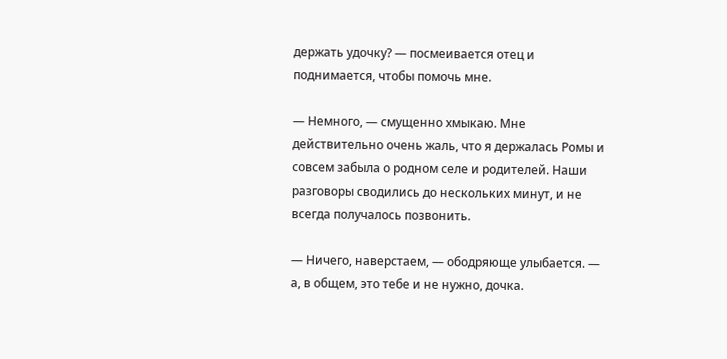держать удочку? — посмеивается отец и поднимается, чтобы помочь мне.

— Немного, — смущенно хмыкаю. Мне действительно очень жаль, что я держалась Ромы и совсем забыла о родном селе и родителей. Наши разговоры сводились до нескольких минут, и не всегда получалось позвонить.

— Ничего, наверстаем, — ободряюще улыбается. — а, в общем, это тебе и не нужно, дочка.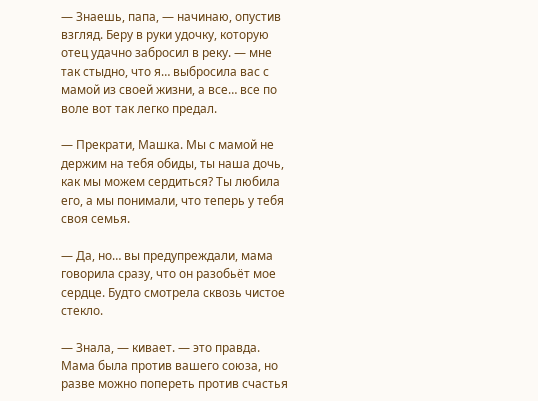— Знаешь, папа, — начинаю, опустив взгляд. Беру в руки удочку, которую отец удачно забросил в реку. — мне так стыдно, что я… выбросила вас с мамой из своей жизни, а все… все по воле вот так легко предал.

— Прекрати, Машка. Мы с мамой не держим на тебя обиды, ты наша дочь, как мы можем сердиться? Ты любила его, а мы понимали, что теперь у тебя своя семья.

— Да, но… вы предупреждали, мама говорила сразу, что он разобьёт мое сердце. Будто смотрела сквозь чистое стекло.

— Знала, — кивает. — это правда. Мама была против вашего союза, но разве можно попереть против счастья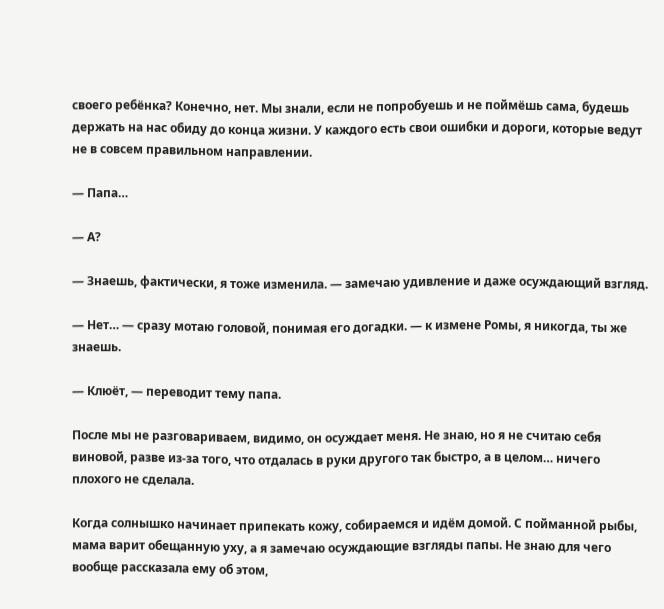своего ребёнка? Конечно, нет. Мы знали, если не попробуешь и не поймёшь сама, будешь держать на нас обиду до конца жизни. У каждого есть свои ошибки и дороги, которые ведут не в совсем правильном направлении.

— Папа…

— А?

— Знаешь, фактически, я тоже изменила. — замечаю удивление и даже осуждающий взгляд.

— Нет… — сразу мотаю головой, понимая его догадки. — к измене Ромы, я никогда, ты же знаешь.

— Клюёт, — переводит тему папа.

После мы не разговариваем, видимо, он осуждает меня. Не знаю, но я не считаю себя виновой, разве из-за того, что отдалась в руки другого так быстро, а в целом… ничего плохого не сделала.

Когда солнышко начинает припекать кожу, собираемся и идём домой. С пойманной рыбы, мама варит обещанную уху, а я замечаю осуждающие взгляды папы. Не знаю для чего вообще рассказала ему об этом,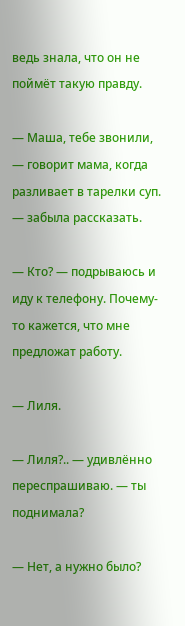ведь знала, что он не поймёт такую правду.

— Маша, тебе звонили, — говорит мама, когда разливает в тарелки суп. — забыла рассказать.

— Кто? — подрываюсь и иду к телефону. Почему-то кажется, что мне предложат работу.

— Лиля.

— Лиля?.. — удивлённо переспрашиваю. — ты поднимала?

— Нет, а нужно было?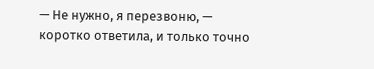— Не нужно, я перезвоню, — коротко ответила, и только точно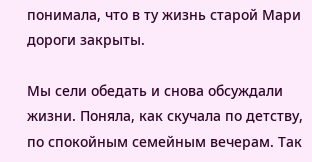понимала, что в ту жизнь старой Мари дороги закрыты.

Мы сели обедать и снова обсуждали жизни. Поняла, как скучала по детству, по спокойным семейным вечерам. Так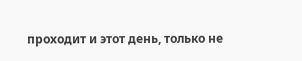проходит и этот день, только не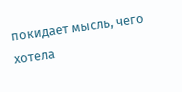покидает мысль, чего хотела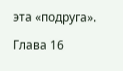эта «подруга».

Глава 16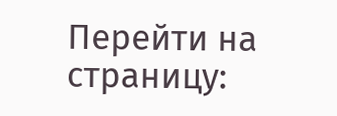Перейти на страницу: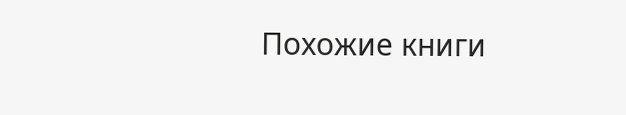Похожие книги